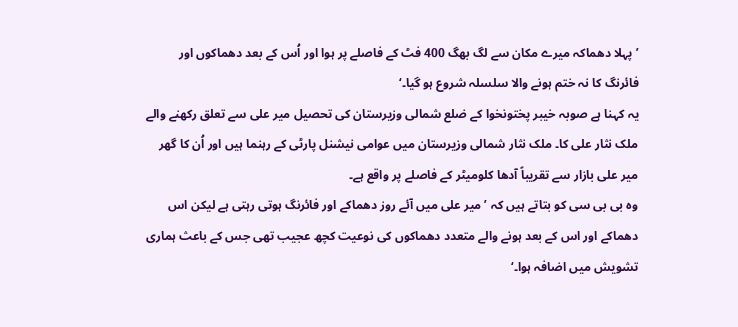’پہلا دھماکہ میرے مکان سے لگ بھگ 400 فٹ کے فاصلے پر ہوا اور اُس کے بعد دھماکوں اور فائرنگ کا نہ ختم ہونے والا سلسلہ شروع ہو گیا۔‘
یہ کہنا ہے صوبہ خیبر پختونخوا کے ضلع شمالی وزیرستان کی تحصیل میر علی سے تعلق رکھنے والے ملک نثار علی کا۔ ملک نثار شمالی وزیرستان میں عوامی نیشنل پارٹی کے رہنما ہیں اور اُن کا گھر میر علی بازار سے تقریباً آدھا کلومیٹر کے فاصلے پر واقع ہے۔
وہ بی بی سی کو بتاتے ہیں کہ ’میر علی میں آئے روز دھماکے اور فائرنگ ہوتی رہتی ہے لیکن اس دھماکے اور اس کے بعد ہونے والے متعدد دھماکوں کی نوعیت کچھ عجیب تھی جس کے باعث ہماری تشویش میں اضافہ ہوا۔‘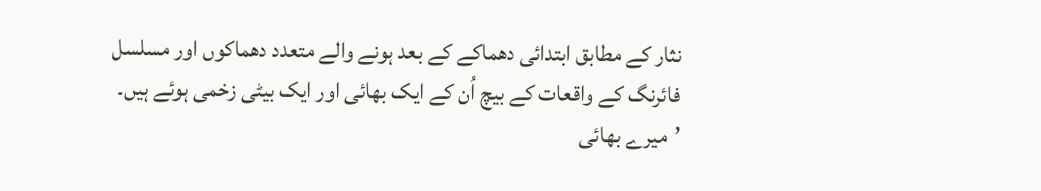نثار کے مطابق ابتدائی دھماکے کے بعد ہونے والے متعدد دھماکوں اور مسلسل فائرنگ کے واقعات کے بیچ اُن کے ایک بھائی اور ایک بیٹی زخمی ہوئے ہیں۔ ’میرے بھائی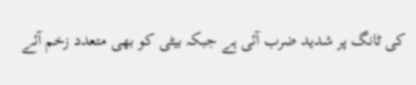کی ٹانگ پر شدید ضرب آئی ہے جبکہ بیٹی کو بھی متعدد زخم آئے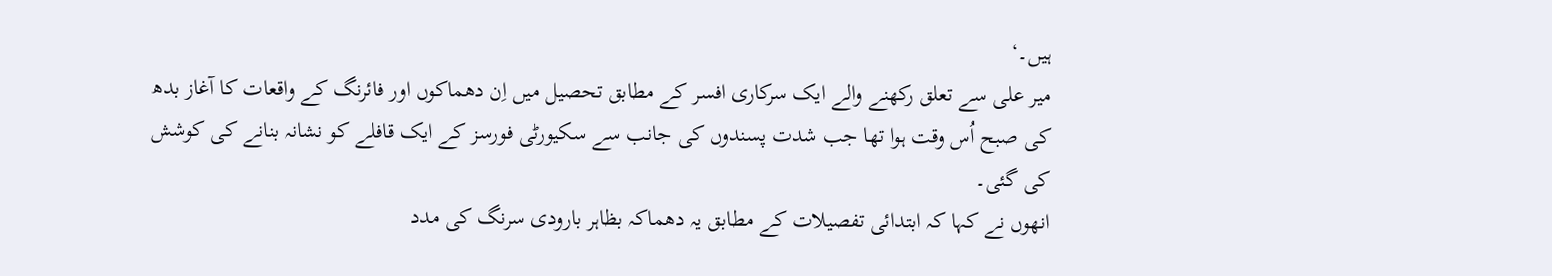ہیں۔‘
میر علی سے تعلق رکھنے والے ایک سرکاری افسر کے مطابق تحصیل میں اِن دھماکوں اور فائرنگ کے واقعات کا آغاز بدھ کی صبح اُس وقت ہوا تھا جب شدت پسندوں کی جانب سے سکیورٹی فورسز کے ایک قافلے کو نشانہ بنانے کی کوشش کی گئی۔
انھوں نے کہا کہ ابتدائی تفصیلات کے مطابق یہ دھماکہ بظاہر بارودی سرنگ کی مدد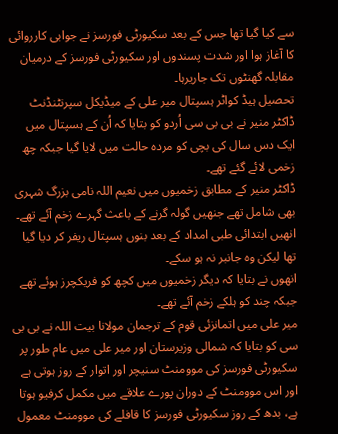سے کیا گیا تھا جس کے بعد سکیورٹی فورسز نے جوابی کارروائی کا آغاز ہوا اور شدت پسندوں اور سکیورٹی فورسز کے درمیان مقابلہ گھنٹوں تک جاریرہا۔
تحصیل ہیڈ کواٹر ہسپتال میر علی کے میڈیکل سپرنٹنڈنٹ ڈاکٹر منیر نے بی بی سی اُردو کو بتایا کہ اُن کے ہسپتال میں ایک دس سال کی بچی کو مردہ حالت میں لایا گیا جبکہ چھ زخمی لائے گئے تھے۔
ڈاکٹر منیر کے مطابق زخمیوں میں نعیم اللہ نامی بزرگ شہری بھی شامل تھے جنھیں گولہ گرنے کے باعث گہرے زخم آئے تھے۔ انھیں ابتدائی طبی امداد کے بعد بنوں ہسپتال ریفر کر دیا گیا تھا لیکن وہ جانبر نہ ہو سکے۔
انھوں نے بتایا کہ دیگر زخمیوں میں کچھ کو فریکچرز ہوئے تھے جبکہ چند کو ہلکے زخم آئے تھے۔
میر علی میں اتمانزئی قوم کے ترجمان مولانا بیت اللہ نے بی بی سی کو بتایا کہ شمالی وزیرستان اور میر علی میں عام طور پر سکیورٹی فورسز کی موومنٹ سنیچر اور اتوار کے روز ہوتی ہے اور اس موومنٹ کے دوران پورے علاقے میں مکمل کرفیو ہوتا ہے، بدھ کے روز سکیورٹی فورسز کا قافلے کی موومنٹ معمول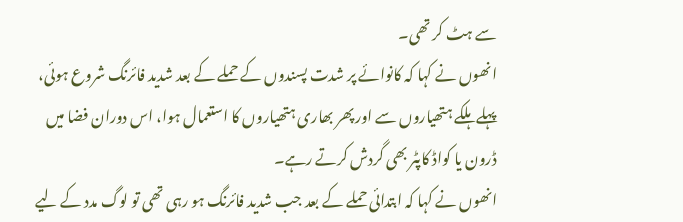سے ہٹ کر تھی۔
انھوں نے کہا کہ کانوائے پر شدت پسندوں کے حملے کے بعد شدید فائرنگ شروع ہوئی، پہلے ہلکے ہتھیاروں سے اور پھر بھاری ہتھیاروں کا استعمال ہوا، اس دوران فضا میں ڈرون یا کواڈ کاپٹر بھی گردش کرتے رہے۔
انھوں نے کہا کہ ابتدائی حملے کے بعد جب شدید فائرنگ ہو رہی تھی تو لوگ مدد کے لیے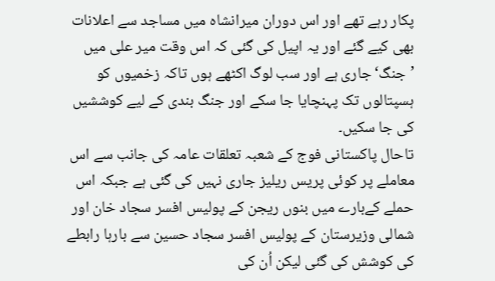پکار رہے تھے اور اس دوران میرانشاہ میں مساجد سے اعلانات بھی کیے گئے اور یہ اپیل کی گئی کہ اس وقت میر علی میں ’جنگ‘ جاری ہے اور سب لوگ اکٹھے ہوں تاکہ زخمیوں کو ہسپتالوں تک پہنچایا جا سکے اور جنگ بندی کے لیے کوششیں کی جا سکیں۔
تاحال پاکستانی فوج کے شعبہ تعلقات عامہ کی جانب سے اس معاملے پر کوئی پریس ریلیز جاری نہیں کی گئی ہے جبکہ اس حملے کےبارے میں بنوں ریجن کے پولیس افسر سجاد خان اور شمالی وزیرستان کے پولیس افسر سجاد حسین سے بارہا رابطے کی کوشش کی گئی لیکن اُن کی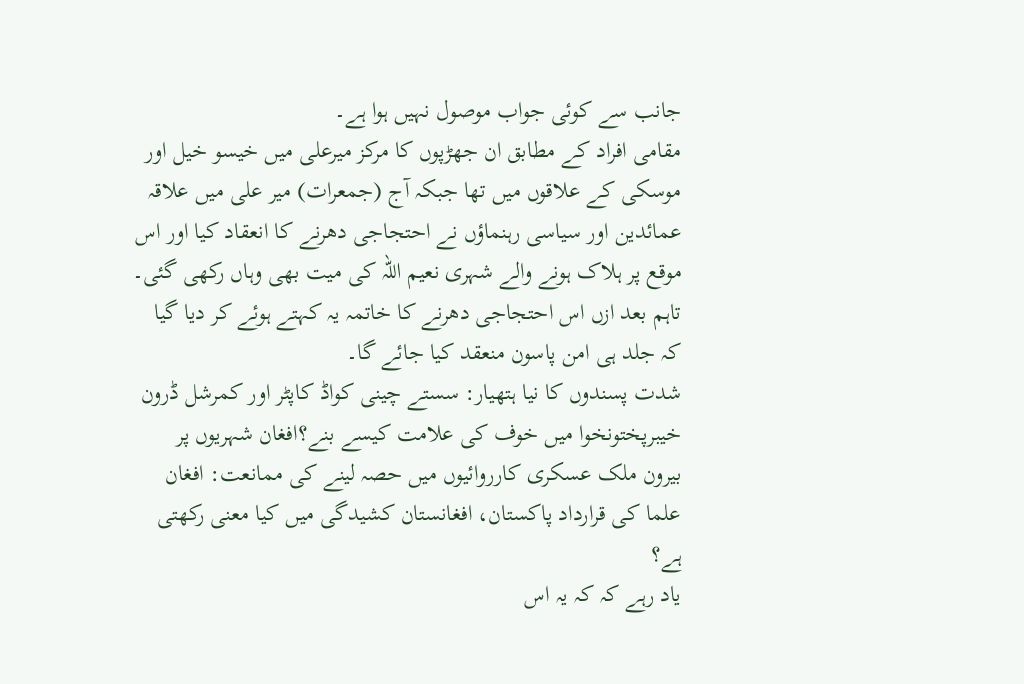جانب سے کوئی جواب موصول نہیں ہوا ہے۔
مقامی افراد کے مطابق ان جھڑپوں کا مرکز میرعلی میں خیسو خیل اور موسکی کے علاقوں میں تھا جبکہ آج (جمعرات) میر علی میں علاقہ عمائدین اور سیاسی رہنماؤں نے احتجاجی دھرنے کا انعقاد کیا اور اس موقع پر ہلاک ہونے والے شہری نعیم اللہ کی میت بھی وہاں رکھی گئی۔
تاہم بعد ازں اس احتجاجی دھرنے کا خاتمہ یہ کہتے ہوئے کر دیا گیا کہ جلد ہی امن پاسون منعقد کیا جائے گا۔
شدت پسندوں کا نیا ہتھیار: سستے چینی کواڈ کاپٹر اور کمرشل ڈرون خیبرپختونخوا میں خوف کی علامت کیسے بنے؟افغان شہریوں پر بیرون ملک عسکری کارروائیوں میں حصہ لینے کی ممانعت: افغان علما کی قرارداد پاکستان، افغانستان کشیدگی میں کیا معنی رکھتی ہے؟
یاد رہے کہ کہ یہ اس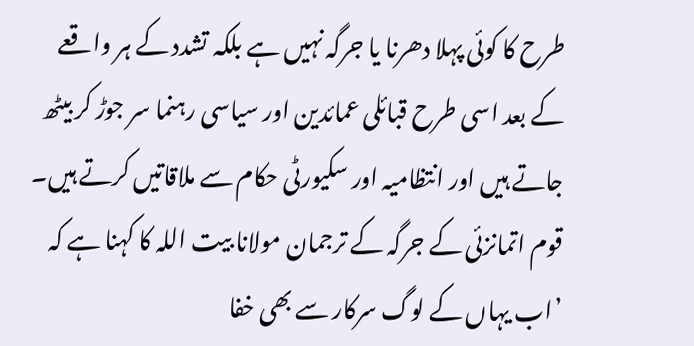طرح کا کوئی پہلا دھرنا یا جرگہ نہیں ہے بلکہ تشدد کے ہر واقعے کے بعد اسی طرح قبائلی عمائدین اور سیاسی رہنما سر جوڑ کر بیٹھ جاتے ہیں اور انتظامیہ اور سکیورٹی حکام سے ملاقاتیں کرتے ہیں۔
قوم اتمانزئی کے جرگہ کے ترجمان مولانا بیت اللہ کا کہنا ہے کہ ’اب یہاں کے لوگ سرکار سے بھی خفا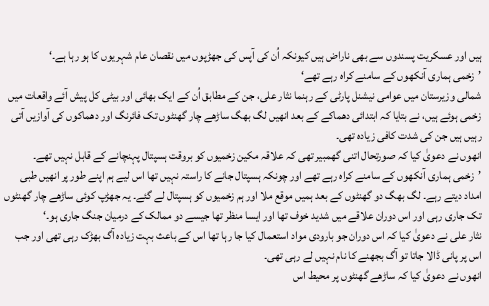ہیں اور عسکریت پسندوں سے بھی ناراض ہیں کیونکہ اُن کی آپس کی جھڑپوں میں نقصان عام شہریوں کا ہو رہا ہے۔‘
’زخمی ہماری آنکھوں کے سامنے کراہ رہے تھے‘
شمالی وزیرستان میں عوامی نیشنل پارٹی کے رہنما نثار علی، جن کے مطابق اُن کے ایک بھائی اور بیٹی کل پیش آئے واقعات میں زخمی ہوئے ہیں، نے بتایا کہ ابتدائی دھماکے کے بعد انھیں لگ بھگ ساڑھے چار گھنٹوں تک فائرنگ اور دھماکوں کی آوازیں آتی رہیں ہیں جن کی شدت کافی زیادہ تھی۔
انھوں نے دعویٰ کیا کہ صورتحال اتنی گھمبیر تھی کہ علاقہ مکین زخمیوں کو بروقت ہسپتال پہنچانے کے قابل نہیں تھے۔
’زخمی ہماری آنکھوں کے سامنے کراہ رہے تھے اور چونکہ ہسپتال جانے کا راستہ نہیں تھا اس لیے ہم اپنے طور پر انھیں طبی امداد دیتے رہے۔ لگ بھگ دو گھنٹوں کے بعد ہمیں موقع ملا اور ہم زخمیوں کو ہسپتال لے گئے۔ یہ جھڑپ کوئی ساڑھے چار گھنٹوں تک جاری رہی اور اس دوران علاقے میں شدید خوف تھا اور ایسا منظر تھا جیسے دو ممالک کے درمیان جنگ جاری ہو۔‘
نثار علی نے دعویٰ کیا کہ اس دوران جو بارودی مواد استعمال کیا جا رہا تھا اس کے باعث بہت زیادہ آگ بھڑک رہی تھی اور جب اس پر پانی ڈالا جاتا تو آگ بجھنے کا نام نہیں لے رہی تھی۔
انھوں نے دعویٰ کیا کہ ساڑھے گھنٹوں پر محیط اس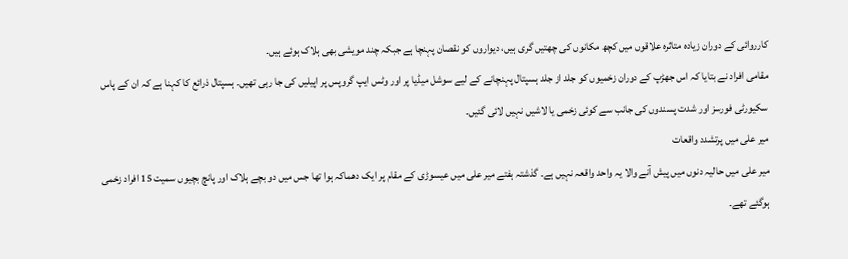کارروائی کے دوران زیادہ متاثرہ علاقوں میں کچھ مکانوں کی چھتیں گری ہیں، دیواروں کو نقصان پہنچا ہے جبکہ چند مویشی بھی ہلاک ہوئے ہیں۔
مقامی افراد نے بتایا کہ اس جھڑپ کے دوران زخمیوں کو جلد از جلد ہسپتال پہنچانے کے لیے سوشل میڈیا پر اور وٹس ایپ گروپس پر اپیلیں کی جا رہی تھیں۔ ہسپتال ذرائع کا کہنا ہے کہ ان کے پاس سکیورٹی فورسز اور شدت پسندوں کی جانب سے کوئی زخمی یا لاشیں نہیں لائی گئیں۔
میر علی میں پرتشدد واقعات
میر علی میں حالیہ دنوں میں پیش آنے والا یہ واحد واقعہ نہیں ہے۔ گذشتہ ہفتے میر علی میں عیسوڑی کے مقام پر ایک دھماکہ ہوا تھا جس میں دو بچے ہلاک اور پانچ بچیوں سمیت 15 افراد زخمی ہوگئے تھے۔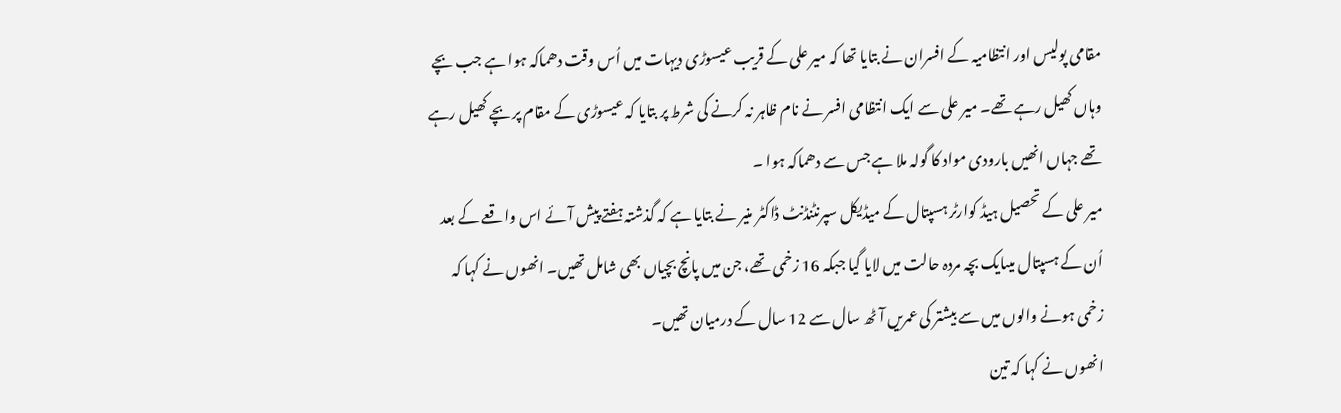مقامی پولیس اور انتظامیہ کے افسران نے بتایا تھا کہ میر علی کے قریب عیسوڑی دیہات میں اُس وقت دھماکہ ہوا ہے جب بچے وہاں کھیل رہے تھے۔ میر علی سے ایک انتظامی افسر نے نام ظاہر نہ کرنے کی شرط پر بتایا کہ عیسوڑی کے مقام پر بچے کھیل رہے تھے جہاں انھیں بارودی مواد کا گولہ ملا ہے جس سے دھماکہ ہوا ۔
میر علی کے تحصیل ہیڈ کوارٹر ہسپتال کے میڈیکل سپرنٹنڈنٹ ڈاکٹر منیر نے بتایا ہے کہ گذشتہ ہفتے پیش آئے اس واقعے کے بعد اُن کے ہسپتال میںایک بچہ مردہ حالت میں لایا گیا جبکہ 16 زخمی تھے، جن میں پانچ بچیاں بھی شامل تھیں۔ انھوں نے کہا کہ زخمی ہونے والوں میں سے بیشتر کی عمریں آٹھ سال سے 12 سال کے درمیان تھیں۔
انھوں نے کہا کہ تین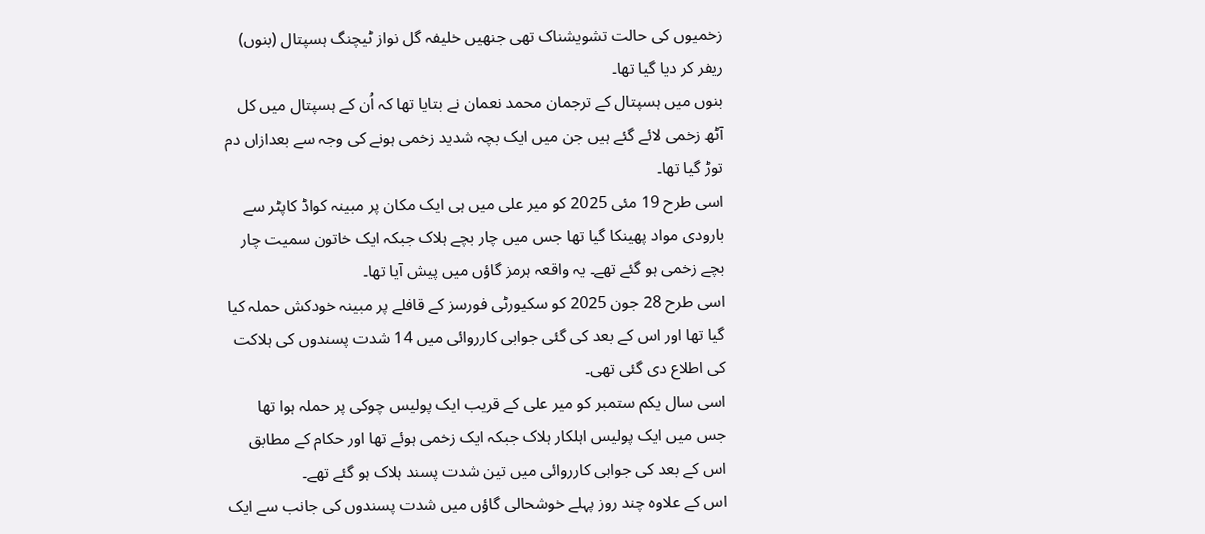زخمیوں کی حالت تشویشناک تھی جنھیں خلیفہ گل نواز ٹیچنگ ہسپتال (بنوں) ریفر کر دیا گیا تھا۔
بنوں میں ہسپتال کے ترجمان محمد نعمان نے بتایا تھا کہ اُن کے ہسپتال میں کل آٹھ زخمی لائے گئے ہیں جن میں ایک بچہ شدید زخمی ہونے کی وجہ سے بعدازاں دم توڑ گیا تھا۔
اسی طرح 19 مئی 2025 کو میر علی میں ہی ایک مکان پر مبینہ کواڈ کاپٹر سے بارودی مواد پھینکا گیا تھا جس میں چار بچے ہلاک جبکہ ایک خاتون سمیت چار بچے زخمی ہو گئے تھے۔ یہ واقعہ ہرمز گاؤں میں پیش آیا تھا۔
اسی طرح 28 جون 2025 کو سکیورٹی فورسز کے قافلے پر مبینہ خودکش حملہ کیا گیا تھا اور اس کے بعد کی گئی جوابی کارروائی میں 14 شدت پسندوں کی ہلاکت کی اطلاع دی گئی تھی۔
اسی سال یکم ستمبر کو میر علی کے قریب ایک پولیس چوکی پر حملہ ہوا تھا جس میں ایک پولیس اہلکار ہلاک جبکہ ایک زخمی ہوئے تھا اور حکام کے مطابق اس کے بعد کی جوابی کارروائی میں تین شدت پسند ہلاک ہو گئے تھے۔
اس کے علاوہ چند روز پہلے خوشحالی گاؤں میں شدت پسندوں کی جانب سے ایک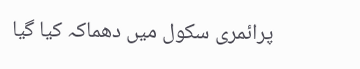پرائمری سکول میں دھماکہ کیا گیا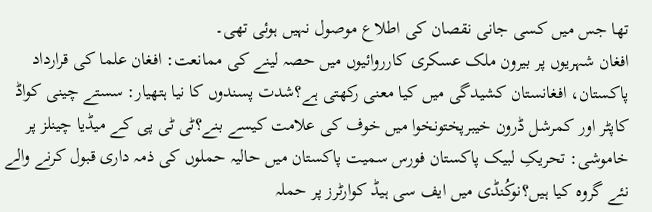تھا جس میں کسی جانی نقصان کی اطلاع موصول نہیں ہوئی تھی۔
افغان شہریوں پر بیرون ملک عسکری کارروائیوں میں حصہ لینے کی ممانعت: افغان علما کی قرارداد پاکستان، افغانستان کشیدگی میں کیا معنی رکھتی ہے؟شدت پسندوں کا نیا ہتھیار: سستے چینی کواڈ کاپٹر اور کمرشل ڈرون خیبرپختونخوا میں خوف کی علامت کیسے بنے؟ٹی ٹی پی کے میڈیا چینلز پر خاموشی: تحریکِ لبیک پاکستان فورس سمیت پاکستان میں حالیہ حملوں کی ذمہ داری قبول کرنے والے نئے گروہ کیا ہیں؟نوکُنڈی میں ایف سی ہیڈ کوارٹرز پر حملہ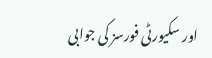اور سکیورٹی فورسز کی جوابی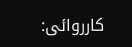کارروائی: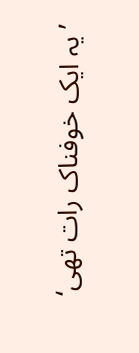’یہ ایک خوفناک رات تھی‘